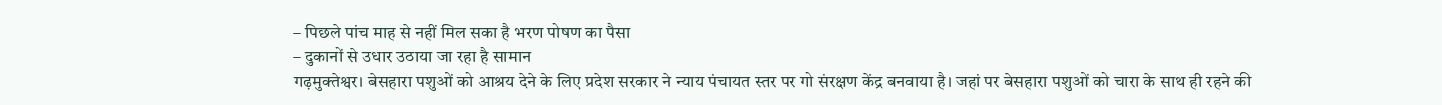– पिछले पांच माह से नहीं मिल सका है भरण पोषण का पैसा
– दुकानों से उधार उठाया जा रहा है सामान
गढ़मुक्तेश्वर। बेसहारा पशुओं को आश्रय देने के लिए प्रदेश सरकार ने न्याय पंचायत स्तर पर गो संरक्षण केंद्र बनवाया है। जहां पर बेसहारा पशुओं को चारा के साथ ही रहने की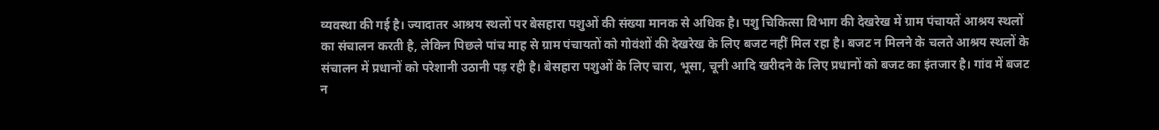व्यवस्था की गई है। ज्यादातर आश्रय स्थलों पर बेसहारा पशुओं की संख्या मानक से अधिक है। पशु चिकित्सा विभाग की देखरेख में ग्राम पंचायतें आश्रय स्थलों का संचालन करती है, लेकिन पिछले पांच माह से ग्राम पंचायतों को गोवंशों की देखरेख के लिए बजट नहीं मिल रहा है। बजट न मिलने के चलते आश्रय स्थलों के संचालन में प्रधानों को परेशानी उठानी पड़ रही है। बेसहारा पशुओं के लिए चारा, भूसा, चूनी आदि खरीदने के लिए प्रधानों को बजट का इंतजार है। गांव में बजट न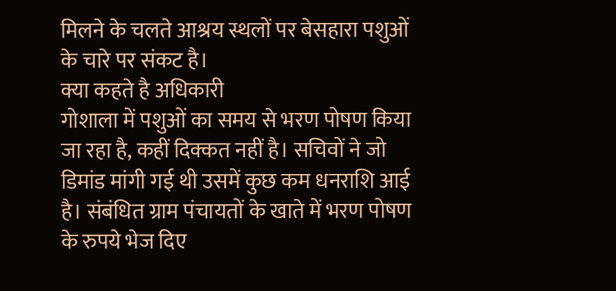मिलने के चलते आश्रय स्थलों पर बेसहारा पशुओं के चारे पर संकट है।
क्या कहते है अधिकारी
गोशाला में पशुओं का समय से भरण पोषण किया जा रहा है, कहीं दिक्कत नहीं है। सचिवों ने जो डिमांड मांगी गई थी उसमें कुछ कम धनराशि आई है। संबंधित ग्राम पंचायतों के खाते में भरण पोषण के रुपये भेज दिए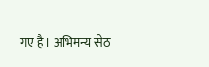गए है। अभिमन्य सेठ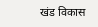खंड विकास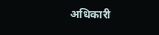अधिकारी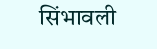सिंभावली